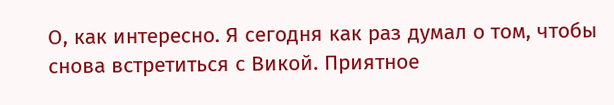О, как интересно. Я сегодня как раз думал о том, чтобы снова встретиться с Викой. Приятное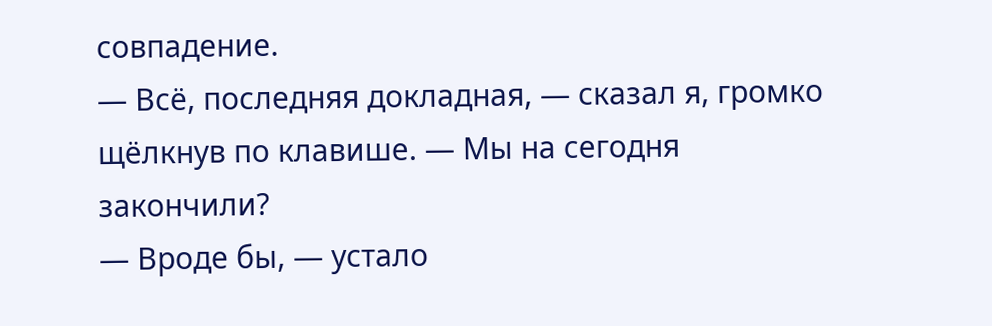совпадение.
— Всё, последняя докладная, — сказал я, громко щёлкнув по клавише. — Мы на сегодня закончили?
— Вроде бы, — устало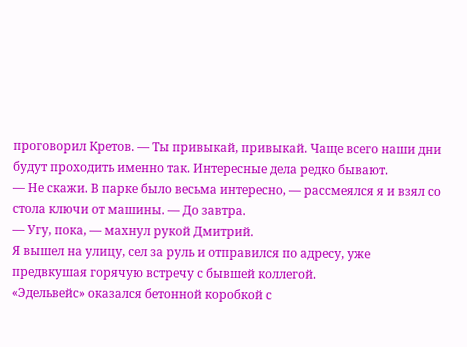проговорил Кретов. — Ты привыкай, привыкай. Чаще всего наши дни будут проходить именно так. Интересные дела редко бывают.
— Не скажи. В парке было весьма интересно, — рассмеялся я и взял со стола ключи от машины. — До завтра.
— Угу, пока, — махнул рукой Дмитрий.
Я вышел на улицу, сел за руль и отправился по адресу, уже предвкушая горячую встречу с бывшей коллегой.
«Эдельвейс» оказался бетонной коробкой с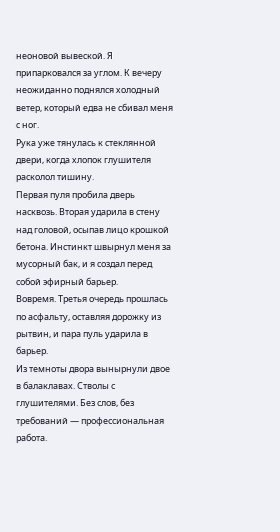неоновой вывеской. Я припарковался за углом. К вечеру неожиданно поднялся холодный ветер, который едва не сбивал меня с ног.
Рука уже тянулась к стеклянной двери, когда хлопок глушителя расколол тишину.
Первая пуля пробила дверь насквозь. Вторая ударила в стену над головой, осыпав лицо крошкой бетона. Инстинкт швырнул меня за мусорный бак, и я создал перед собой эфирный барьер.
Вовремя. Третья очередь прошлась по асфальту, оставляя дорожку из рытвин, и пара пуль ударила в барьер.
Из темноты двора вынырнули двое в балаклавах. Стволы с глушителями. Без слов, без требований — профессиональная работа.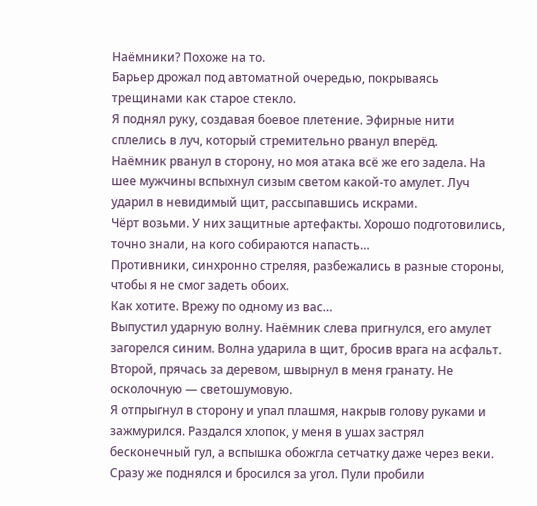Наёмники? Похоже на то.
Барьер дрожал под автоматной очередью, покрываясь трещинами как старое стекло.
Я поднял руку, создавая боевое плетение. Эфирные нити сплелись в луч, который стремительно рванул вперёд.
Наёмник рванул в сторону, но моя атака всё же его задела. На шее мужчины вспыхнул сизым светом какой-то амулет. Луч ударил в невидимый щит, рассыпавшись искрами.
Чёрт возьми. У них защитные артефакты. Хорошо подготовились, точно знали, на кого собираются напасть…
Противники, синхронно стреляя, разбежались в разные стороны, чтобы я не смог задеть обоих.
Как хотите. Врежу по одному из вас…
Выпустил ударную волну. Наёмник слева пригнулся, его амулет загорелся синим. Волна ударила в щит, бросив врага на асфальт. Второй, прячась за деревом, швырнул в меня гранату. Не осколочную — светошумовую.
Я отпрыгнул в сторону и упал плашмя, накрыв голову руками и зажмурился. Раздался хлопок, у меня в ушах застрял бесконечный гул, а вспышка обожгла сетчатку даже через веки.
Сразу же поднялся и бросился за угол. Пули пробили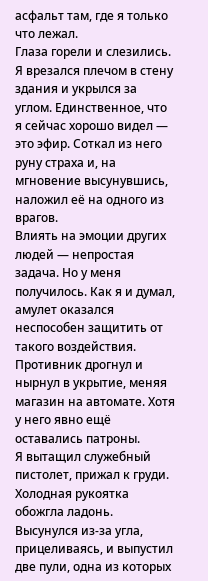асфальт там, где я только что лежал.
Глаза горели и слезились. Я врезался плечом в стену здания и укрылся за углом. Единственное, что я сейчас хорошо видел — это эфир. Соткал из него руну страха и, на мгновение высунувшись, наложил её на одного из врагов.
Влиять на эмоции других людей — непростая задача. Но у меня получилось. Как я и думал, амулет оказался неспособен защитить от такого воздействия.
Противник дрогнул и нырнул в укрытие, меняя магазин на автомате. Хотя у него явно ещё оставались патроны.
Я вытащил служебный пистолет, прижал к груди. Холодная рукоятка обожгла ладонь.
Высунулся из-за угла, прицеливаясь, и выпустил две пули, одна из которых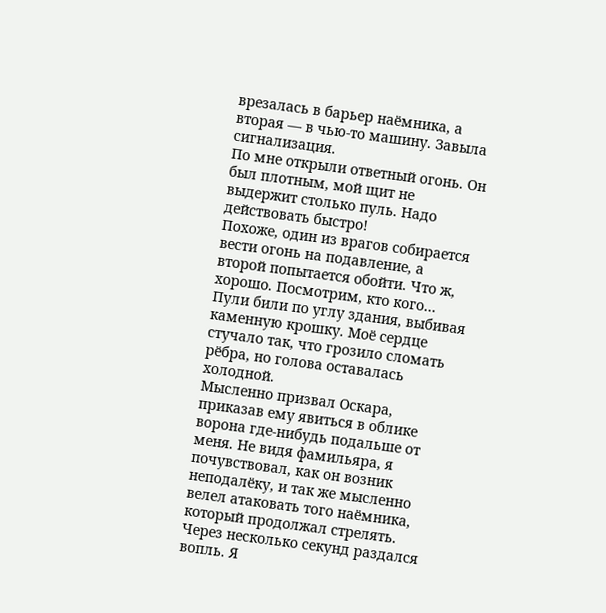врезалась в барьер наёмника, а вторая — в чью-то машину. Завыла сигнализация.
По мне открыли ответный огонь. Он был плотным, мой щит не выдержит столько пуль. Надо действовать быстро!
Похоже, один из врагов собирается вести огонь на подавление, а второй попытается обойти. Что ж, хорошо. Посмотрим, кто кого…
Пули били по углу здания, выбивая каменную крошку. Моё сердце стучало так, что грозило сломать рёбра, но голова оставалась холодной.
Мысленно призвал Оскара, приказав ему явиться в облике ворона где-нибудь подальше от меня. Не видя фамильяра, я почувствовал, как он возник неподалёку, и так же мысленно велел атаковать того наёмника, который продолжал стрелять.
Через несколько секунд раздался вопль. Я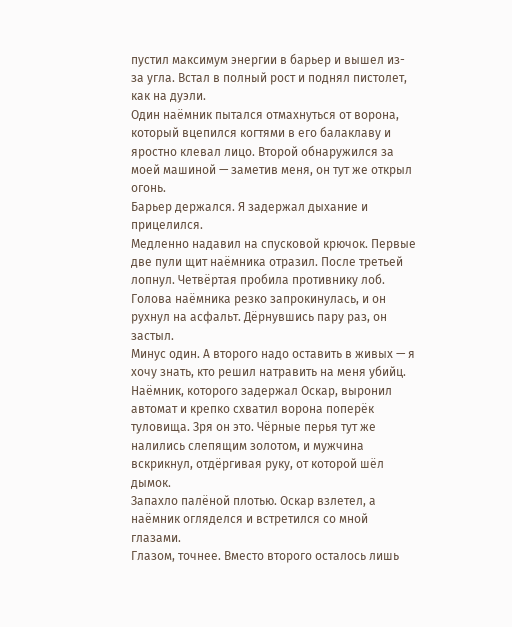пустил максимум энергии в барьер и вышел из-за угла. Встал в полный рост и поднял пистолет, как на дуэли.
Один наёмник пытался отмахнуться от ворона, который вцепился когтями в его балаклаву и яростно клевал лицо. Второй обнаружился за моей машиной — заметив меня, он тут же открыл огонь.
Барьер держался. Я задержал дыхание и прицелился.
Медленно надавил на спусковой крючок. Первые две пули щит наёмника отразил. После третьей лопнул. Четвёртая пробила противнику лоб.
Голова наёмника резко запрокинулась, и он рухнул на асфальт. Дёрнувшись пару раз, он застыл.
Минус один. А второго надо оставить в живых — я хочу знать, кто решил натравить на меня убийц.
Наёмник, которого задержал Оскар, выронил автомат и крепко схватил ворона поперёк туловища. Зря он это. Чёрные перья тут же налились слепящим золотом, и мужчина вскрикнул, отдёргивая руку, от которой шёл дымок.
Запахло палёной плотью. Оскар взлетел, а наёмник огляделся и встретился со мной глазами.
Глазом, точнее. Вместо второго осталось лишь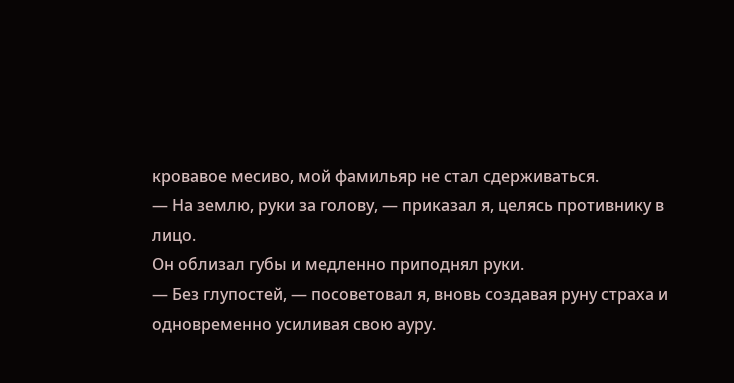кровавое месиво, мой фамильяр не стал сдерживаться.
— На землю, руки за голову, — приказал я, целясь противнику в лицо.
Он облизал губы и медленно приподнял руки.
— Без глупостей, — посоветовал я, вновь создавая руну страха и одновременно усиливая свою ауру.